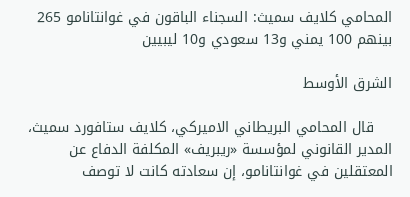المحامي كلايف سميث: السجناء الباقون في غوانتانامو 265 بينهم 100 يمني و13 سعودي و10 ليبيين

الشرق الأوسط

    قال المحامي البريطاني الاميركي، كلايف ستافورد سميث، المدير القانوني لمؤسسة «ريبريف» المكلفة الدفاع عن المعتقلين في غوانتانامو، إن سعادته كانت لا توصف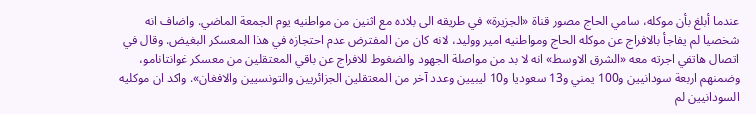عندما أبلغ بأن موكله، سامي الحاج مصور قناة «الجزيرة» في طريقه الى بلاده مع اثنين من مواطنيه يوم الجمعة الماضي. واضاف انه شخصيا لم يفاجأ بالافراج عن موكله الحاج ومواطنيه امير ووليد، لانه كان من المفترض عدم احتجازه في هذا المعسكر البغيض. وقال في اتصال هاتفي اجرته معه «الشرق الاوسط» انه لا بد من مواصلة الجهود والضغوط للافراج عن باقي المعتقلين من معسكر غوانتانامو، وضمنهم اربعة سودانيين و100 يمني و13 سعوديا و10 ليبيين وعدد آخر من المعتقلين الجزائريين والتونسيين والافغان». واكد ان موكليه السودانيين لم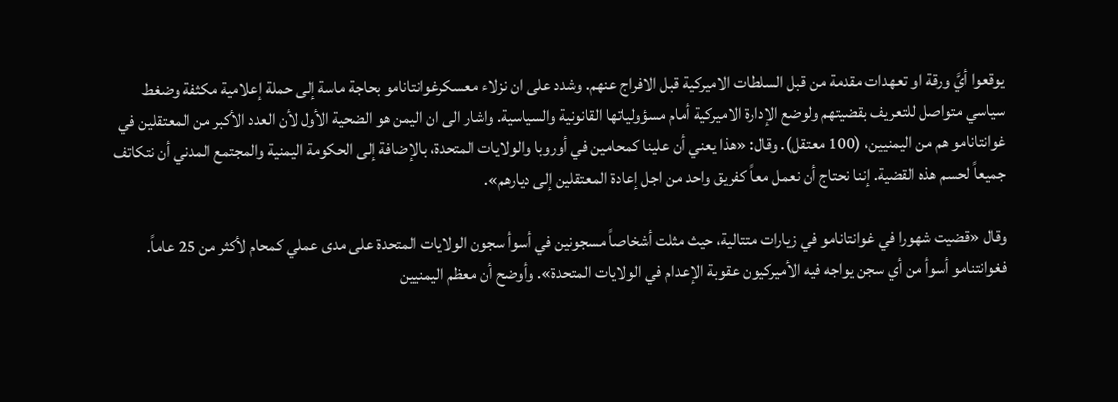يوقعوا أيَّ ورقة او تعهدات مقدمة من قبل السلطات الاميركية قبل الافراج عنهم. وشدد على ان نزلاء معسكرغوانتانامو بحاجة ماسة إلى حملة إعلامية مكثفة وضغط سياسي متواصل للتعريف بقضيتهم ولوضع الإدارة الاميركية أمام مسؤولياتها القانونية والسياسية. واشار الى ان اليمن هو الضحية الأول لأن العدد الأكبر من المعتقلين في غوانتانامو هم من اليمنيين، (100 معتقل). وقال: «هذا يعني أن علينا كمحامين في أوروبا والولايات المتحدة، بالإضافة إلى الحكومة اليمنية والمجتمع المدني أن نتكاتف جميعاً لحسم هذه القضية. إننا نحتاج أن نعمل معاً كفريق واحد من اجل إعادة المعتقلين إلى ديارهم».

وقال «قضيت شهورا في غوانتانامو في زيارات متتالية، حيث مثلت أشخاصاً مسجونين في أسوأ سجون الولايات المتحدة على مدى عملي كمحام لأكثر من 25 عاماً. فغوانتنامو أسوأ من أي سجن يواجه فيه الأميركيون عقوبة الإعدام في الولايات المتحدة». وأوضح أن معظم اليمنيين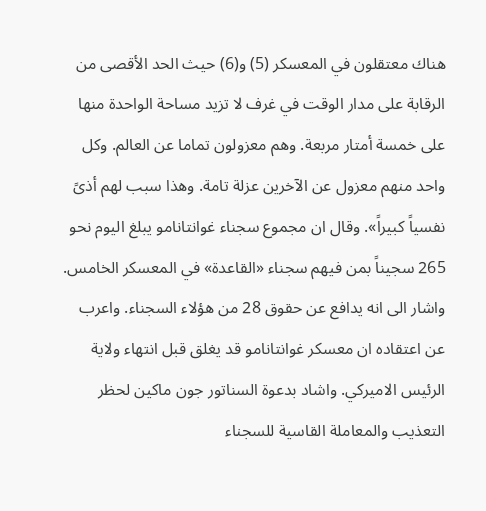هناك معتقلون في المعسكر (5) و(6) حيث الحد الأقصى من الرقابة على مدار الوقت في غرف لا تزيد مساحة الواحدة منها على خمسة أمتار مربعة. وهم معزولون تماما عن العالم. وكل واحد منهم معزول عن الآخرين عزلة تامة. وهذا سبب لهم أذىً نفسياً كبيراً». وقال ان مجموع سجناء غوانتانامو يبلغ اليوم نحو 265 سجيناً بمن فيهم سجناء «القاعدة» في المعسكر الخامس. واشار الى انه يدافع عن حقوق 28 من هؤلاء السجناء. واعرب عن اعتقاده ان معسكر غوانتانامو قد يغلق قبل انتهاء ولاية الرئيس الاميركي. واشاد بدعوة السناتور جون ماكين لحظر التعذيب والمعاملة القاسية للسجناء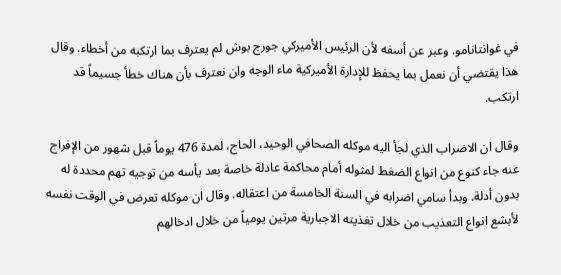في غوانتانامو. وعبر عن أسفه لأن الرئيس الأميركي جورج بوش لم يعترف بما ارتكبه من أخطاء. وقال هذا يقتضي أن نعمل بما يحفظ للإدارة الأميركية ماء الوجه وان نعترف بأن هناك خطأ جسيماً قد ارتكب.

وقال ان الاضراب الذي لجأ اليه موكله الصحافي الوحيد، الحاج، لمدة 476 يوماً قبل شهور من الإفراج عنه جاء كنوع من انواع الضغط لمثوله أمام محاكمة عادلة خاصة بعد يأسه من توجيه تهم محددة له بدون أدلة. وبدأ سامي اضرابه في السنة الخامسة من اعتقاله. وقال ان موكله تعرض في الوقت نفسه لأبشع انواع التعذيب من خلال تغذيته الاجبارية مرتين يومياً من خلال ادخالهم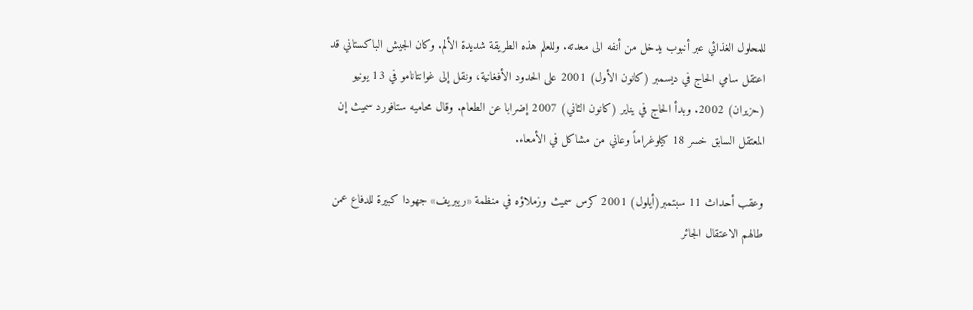للمحلول الغذائي عبر أنبوب يدخل من أنفه الى معدته. وللعلم هذه الطريقة شديدة الألم. وكان الجيش الباكستاني قد اعتقل سامي الحاج في ديسمبر (كانون الأول) 2001 على الحدود الأفغانية، ونقل إلى غوانتانامو في 13 يونيو (حزيران) 2002. وبدأ الحاج في يناير (كانون الثاني) 2007 إضرابا عن الطعام. وقال محاميه ستافورد سميث إن المعتقل السابق خسر 18 كيلوغراماً وعاني من مشاكل في الأمعاء.

وعقب أحداث 11 سبتمبر(أيلول) 2001 كرس سميث وزملاؤه في منظمة «ريبريف» جهودا كبيرة للدفاع عمن طالهم الاعتقال الجائر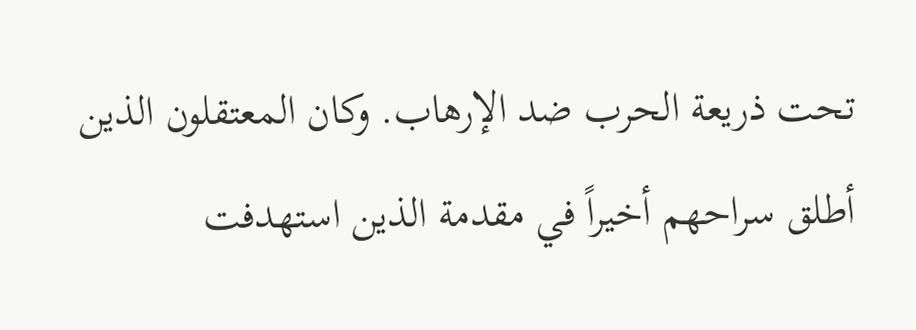تحت ذريعة الحرب ضد الإرهاب. وكان المعتقلون الذين أطلق سراحهم أخيراً في مقدمة الذين استهدفت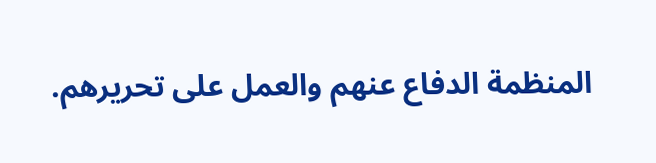المنظمة الدفاع عنهم والعمل على تحريرهم.